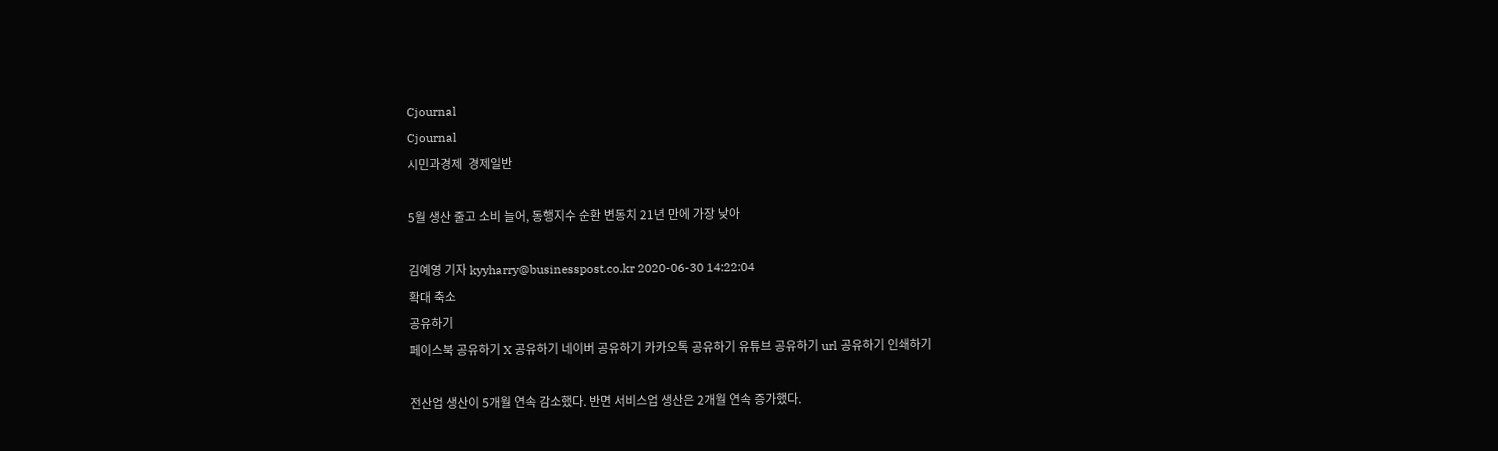Cjournal
Cjournal
시민과경제  경제일반

5월 생산 줄고 소비 늘어, 동행지수 순환 변동치 21년 만에 가장 낮아

김예영 기자 kyyharry@businesspost.co.kr 2020-06-30 14:22:04
확대 축소
공유하기
페이스북 공유하기 X 공유하기 네이버 공유하기 카카오톡 공유하기 유튜브 공유하기 url 공유하기 인쇄하기

전산업 생산이 5개월 연속 감소했다. 반면 서비스업 생산은 2개월 연속 증가했다.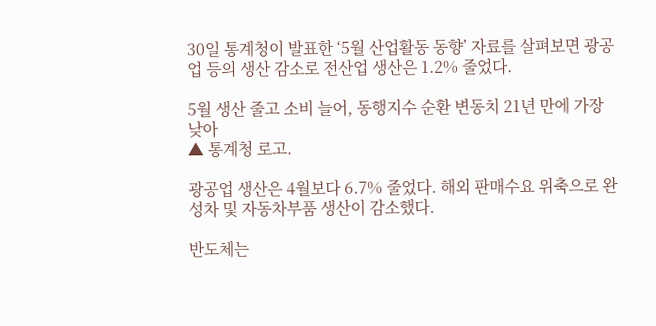30일 통계청이 발표한 ‘5월 산업활동 동향’ 자료를 살펴보면 광공업 등의 생산 감소로 전산업 생산은 1.2% 줄었다.

5월 생산 줄고 소비 늘어, 동행지수 순환 변동치 21년 만에 가장 낮아
▲ 통계청 로고.

광공업 생산은 4월보다 6.7% 줄었다. 해외 판매수요 위축으로 완성차 및 자동차부품 생산이 감소했다.

반도체는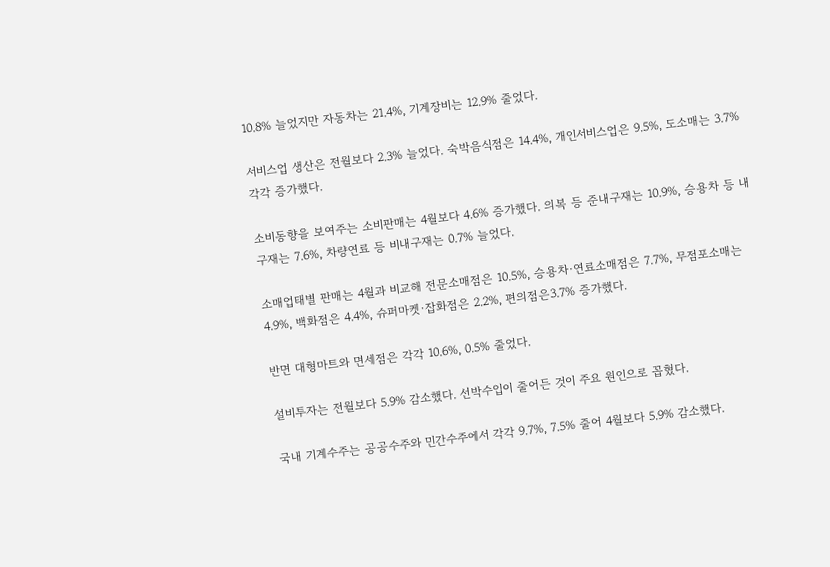10.8% 늘었지만 자동차는 21.4%, 기계장비는 12.9% 줄었다.

서비스업 생산은 전월보다 2.3% 늘었다. 숙박음식점은 14.4%, 개인서비스업은 9.5%, 도소매는 3.7% 각각 증가했다.

소비동향을 보여주는 소비판매는 4월보다 4.6% 증가했다. 의복 등 준내구재는 10.9%, 승용차 등 내구재는 7.6%, 차량연료 등 비내구재는 0.7% 늘었다.

소매업태별 판매는 4월과 비교해 전문소매점은 10.5%, 승용차∙연료소매점은 7.7%, 무점포소매는 4.9%, 백화점은 4.4%, 슈퍼마켓∙잡화점은 2.2%, 편의점은3.7% 증가했다.

반면 대형마트와 면세점은 각각 10.6%, 0.5% 줄었다.

설비투자는 전월보다 5.9% 감소했다. 선박수입이 줄어든 것이 주요 원인으로 꼽혔다.

국내 기계수주는 공공수주와 민간수주에서 각각 9.7%, 7.5% 줄어 4월보다 5.9% 감소했다.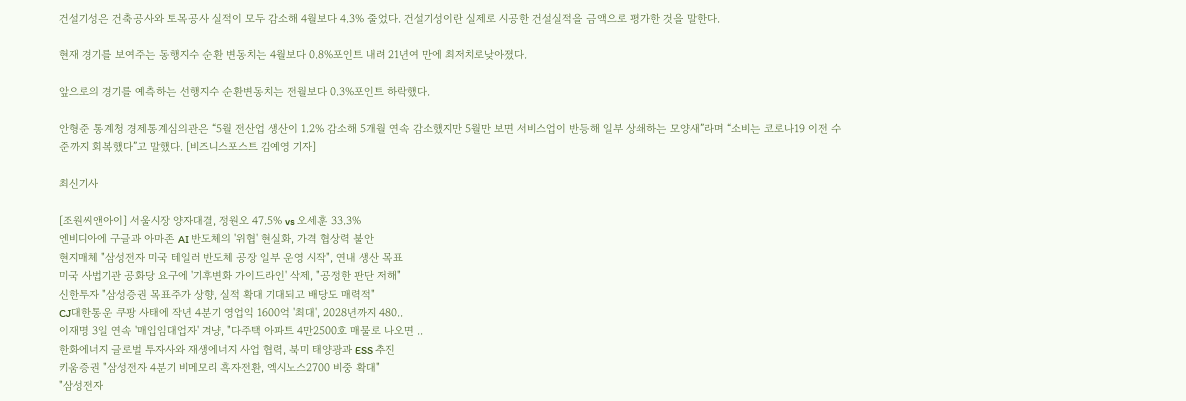건설기성은 건축공사와 토목공사 실적이 모두 감소해 4월보다 4.3% 줄었다. 건설기성이란 실제로 시공한 건설실적을 금액으로 평가한 것을 말한다.

현재 경기를 보여주는 동행지수 순환 변동치는 4월보다 0.8%포인트 내려 21년여 만에 최저치로낮아졌다.

앞으로의 경기를 예측하는 선행지수 순환변동치는 전월보다 0.3%포인트 하락했다.

안형준 통계청 경제통계심의관은 “5월 전산업 생산이 1.2% 감소해 5개월 연속 감소했지만 5월만 보면 서비스업이 반등해 일부 상쇄하는 모양새”라며 “소비는 코로나19 이전 수준까지 회복했다”고 말했다. [비즈니스포스트 김예영 기자]

최신기사

[조원씨앤아이] 서울시장 양자대결, 정원오 47.5% vs 오세훈 33.3%
엔비디아에 구글과 아마존 AI 반도체의 '위협' 현실화, 가격 협상력 불안
현지매체 "삼성전자 미국 테일러 반도체 공장 일부 운영 시작", 연내 생산 목표
미국 사법기관 공화당 요구에 '기후변화 가이드라인' 삭제, "공정한 판단 저해"
신한투자 "삼성증권 목표주가 상향, 실적 확대 기대되고 배당도 매력적"
CJ대한통운 쿠팡 사태에 작년 4분기 영업익 1600억 '최대', 2028년까지 480..
이재명 3일 연속 '매입임대업자' 겨냥, "다주택 아파트 4만2500호 매물로 나오면 ..
한화에너지 글로벌 투자사와 재생에너지 사업 협력, 북미 태양광과 ESS 추진
키움증권 "삼성전자 4분기 비메모리 흑자전환, 엑시노스2700 비중 확대"
"삼성전자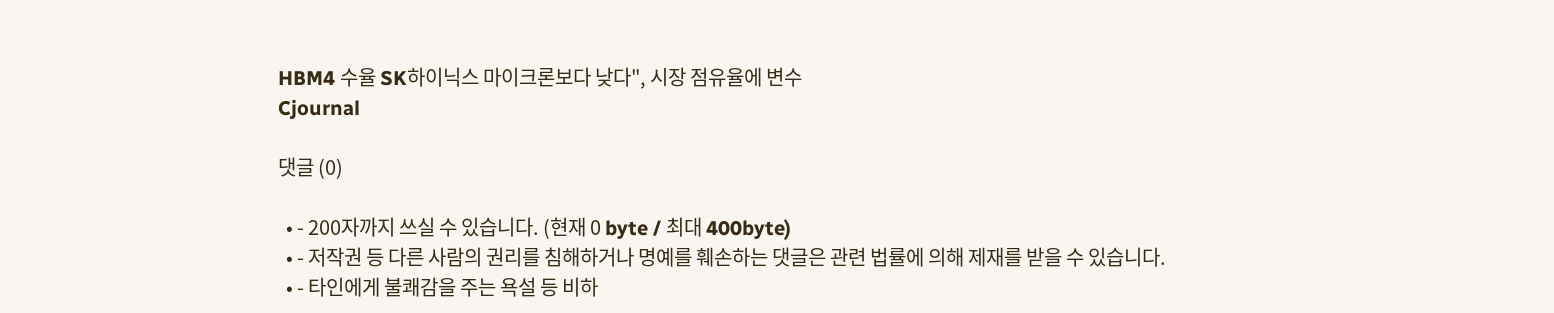HBM4 수율 SK하이닉스 마이크론보다 낮다", 시장 점유율에 변수
Cjournal

댓글 (0)

  • - 200자까지 쓰실 수 있습니다. (현재 0 byte / 최대 400byte)
  • - 저작권 등 다른 사람의 권리를 침해하거나 명예를 훼손하는 댓글은 관련 법률에 의해 제재를 받을 수 있습니다.
  • - 타인에게 불쾌감을 주는 욕설 등 비하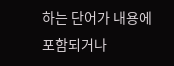하는 단어가 내용에 포함되거나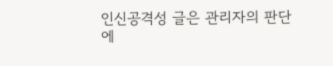인신공격성 글은 관리자의 판단에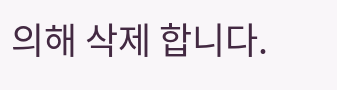의해 삭제 합니다.